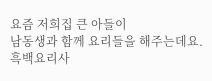요즘 저희집 큰 아들이
남동생과 함께 요리들을 해주는데요.
흑백요리사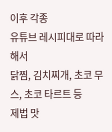이후 각종
유튜브 레시피대로 따라해서
닭찜, 김치찌개, 초코 무스, 초코 타르트 등
제법 맛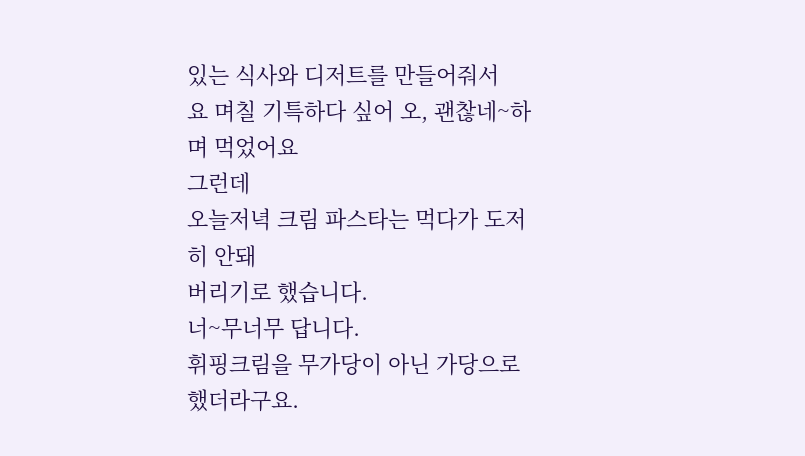있는 식사와 디저트를 만들어줘서
요 며칠 기특하다 싶어 오, 괜찮네~하며 먹었어요
그런데
오늘저녁 크림 파스타는 먹다가 도저히 안돼
버리기로 했습니다.
너~무너무 답니다.
휘핑크림을 무가당이 아닌 가당으로 했더라구요.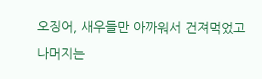오징어, 새우들만 아까워서 건져먹었고
나머지는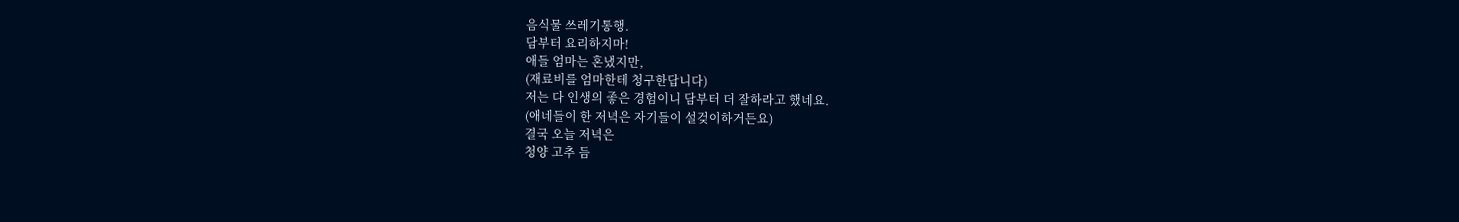음식물 쓰레기통행.
담부터 요리하지마!
애들 엄마는 혼냈지만,
(재료비를 엄마한테 청구한답니다)
저는 다 인생의 좋은 경험이니 담부터 더 잘하라고 했네요.
(애네들이 한 저녁은 자기들이 설겆이하거든요)
결국 오늘 저녁은
청양 고추 듬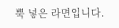뿍 넣은 라면입니다.